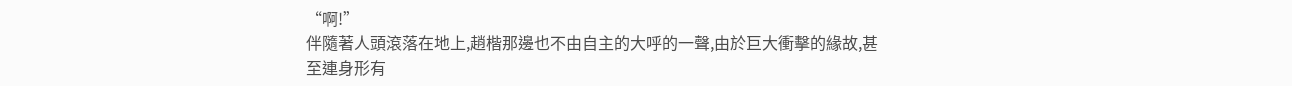“啊!”
伴隨著人頭滾落在地上,趙楷那邊也不由自主的大呼的一聲,由於巨大衝擊的緣故,甚至連身形有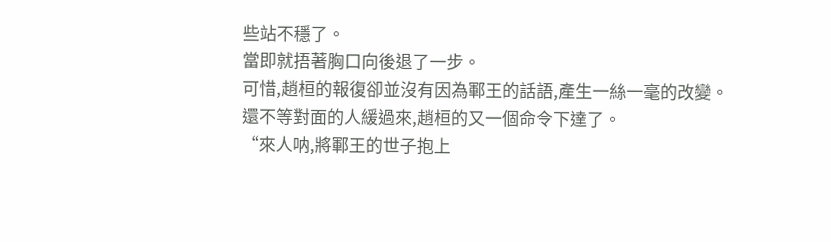些站不穩了。
當即就捂著胸口向後退了一步。
可惜,趙桓的報復卻並沒有因為鄆王的話語,產生一絲一毫的改變。
還不等對面的人緩過來,趙桓的又一個命令下達了。
“來人呐,將鄆王的世子抱上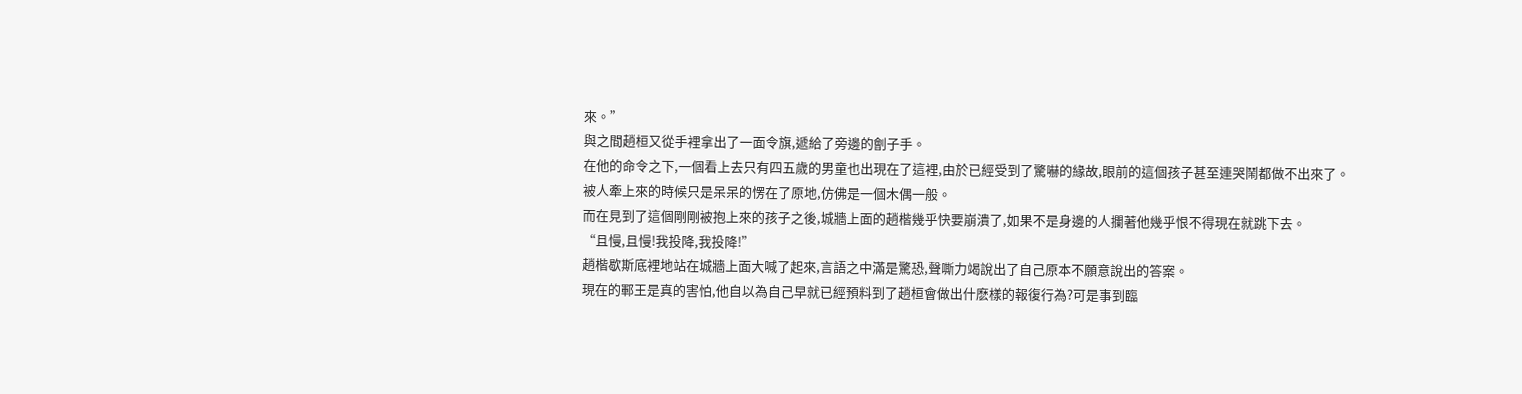來。”
與之間趙桓又從手裡拿出了一面令旗,遞給了旁邊的劊子手。
在他的命令之下,一個看上去只有四五歲的男童也出現在了這裡,由於已經受到了驚嚇的緣故,眼前的這個孩子甚至連哭鬧都做不出來了。
被人牽上來的時候只是呆呆的愣在了原地,仿佛是一個木偶一般。
而在見到了這個剛剛被抱上來的孩子之後,城牆上面的趙楷幾乎快要崩潰了,如果不是身邊的人攔著他幾乎恨不得現在就跳下去。
“且慢,且慢!我投降,我投降!”
趙楷歇斯底裡地站在城牆上面大喊了起來,言語之中滿是驚恐,聲嘶力竭說出了自己原本不願意說出的答案。
現在的鄆王是真的害怕,他自以為自己早就已經預料到了趙桓會做出什麽樣的報復行為?可是事到臨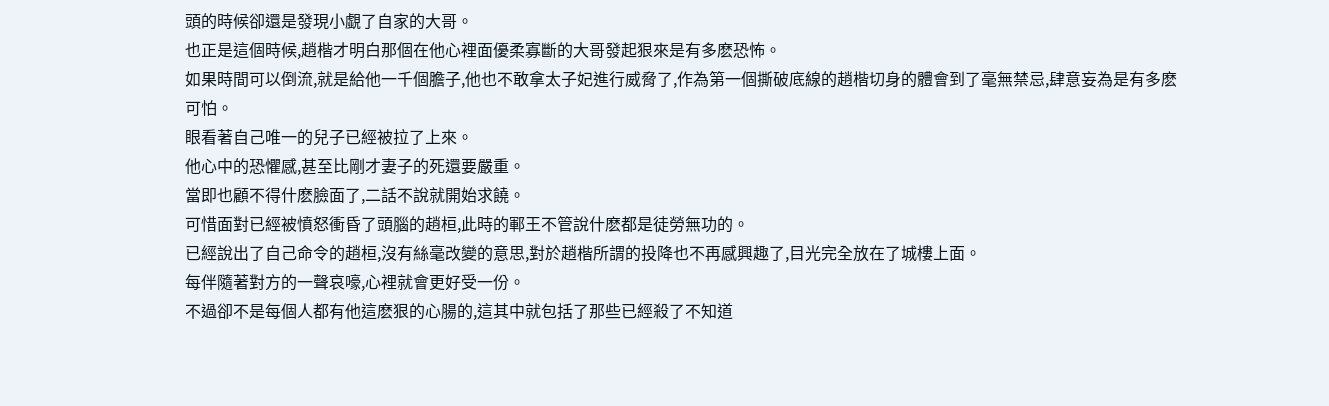頭的時候卻還是發現小覷了自家的大哥。
也正是這個時候,趙楷才明白那個在他心裡面優柔寡斷的大哥發起狠來是有多麽恐怖。
如果時間可以倒流,就是給他一千個膽子,他也不敢拿太子妃進行威脅了,作為第一個撕破底線的趙楷切身的體會到了毫無禁忌,肆意妄為是有多麽可怕。
眼看著自己唯一的兒子已經被拉了上來。
他心中的恐懼感,甚至比剛才妻子的死還要嚴重。
當即也顧不得什麽臉面了,二話不說就開始求饒。
可惜面對已經被憤怒衝昏了頭腦的趙桓,此時的鄆王不管說什麽都是徒勞無功的。
已經說出了自己命令的趙桓,沒有絲毫改變的意思,對於趙楷所謂的投降也不再感興趣了,目光完全放在了城樓上面。
每伴隨著對方的一聲哀嚎,心裡就會更好受一份。
不過卻不是每個人都有他這麽狠的心腸的,這其中就包括了那些已經殺了不知道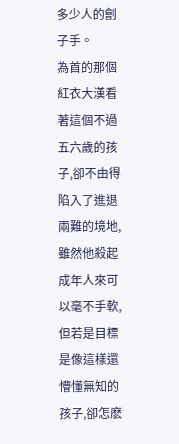多少人的劊子手。
為首的那個紅衣大漢看著這個不過五六歲的孩子,卻不由得陷入了進退兩難的境地,雖然他殺起成年人來可以毫不手軟,但若是目標是像這樣還懵懂無知的孩子,卻怎麽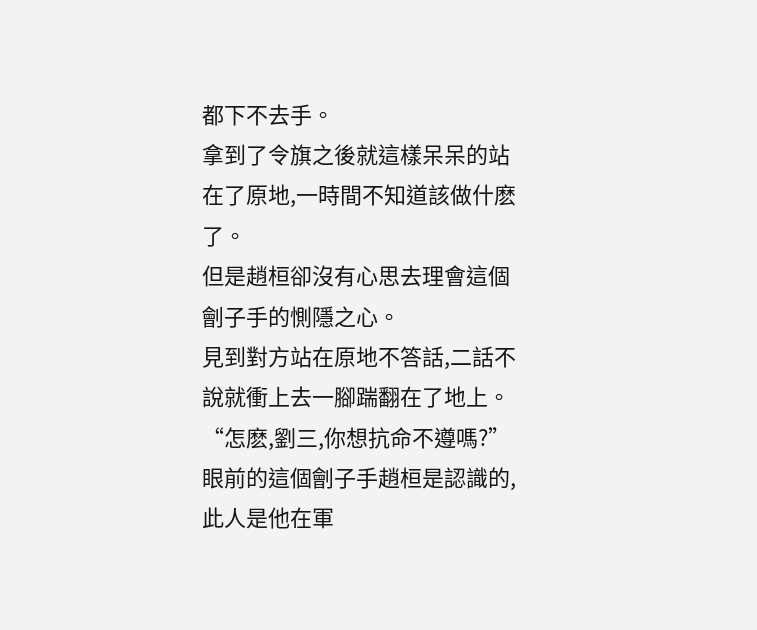都下不去手。
拿到了令旗之後就這樣呆呆的站在了原地,一時間不知道該做什麽了。
但是趙桓卻沒有心思去理會這個劊子手的惻隱之心。
見到對方站在原地不答話,二話不說就衝上去一腳踹翻在了地上。
“怎麽,劉三,你想抗命不遵嗎?”
眼前的這個劊子手趙桓是認識的,此人是他在軍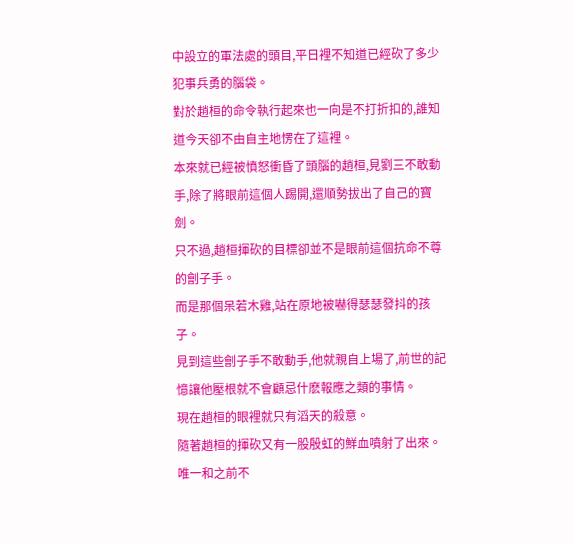中設立的軍法處的頭目,平日裡不知道已經砍了多少犯事兵勇的腦袋。
對於趙桓的命令執行起來也一向是不打折扣的,誰知道今天卻不由自主地愣在了這裡。
本來就已經被憤怒衝昏了頭腦的趙桓,見劉三不敢動手,除了將眼前這個人踢開,還順勢拔出了自己的寶劍。
只不過,趙桓揮砍的目標卻並不是眼前這個抗命不尊的劊子手。
而是那個呆若木雞,站在原地被嚇得瑟瑟發抖的孩子。
見到這些劊子手不敢動手,他就親自上場了,前世的記憶讓他壓根就不會顧忌什麽報應之類的事情。
現在趙桓的眼裡就只有滔天的殺意。
隨著趙桓的揮砍又有一股殷虹的鮮血噴射了出來。
唯一和之前不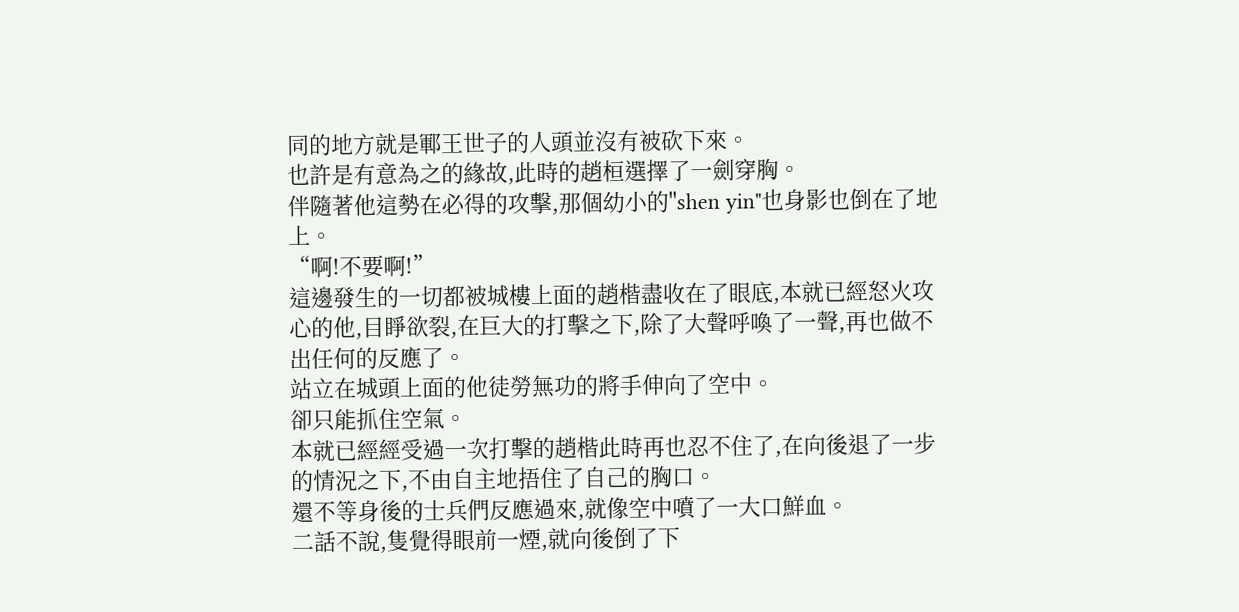同的地方就是鄆王世子的人頭並沒有被砍下來。
也許是有意為之的緣故,此時的趙桓選擇了一劍穿胸。
伴隨著他這勢在必得的攻擊,那個幼小的"shen yin"也身影也倒在了地上。
“啊!不要啊!”
這邊發生的一切都被城樓上面的趙楷盡收在了眼底,本就已經怒火攻心的他,目睜欲裂,在巨大的打擊之下,除了大聲呼喚了一聲,再也做不出任何的反應了。
站立在城頭上面的他徒勞無功的將手伸向了空中。
卻只能抓住空氣。
本就已經經受過一次打擊的趙楷此時再也忍不住了,在向後退了一步的情況之下,不由自主地捂住了自己的胸口。
還不等身後的士兵們反應過來,就像空中噴了一大口鮮血。
二話不說,隻覺得眼前一煙,就向後倒了下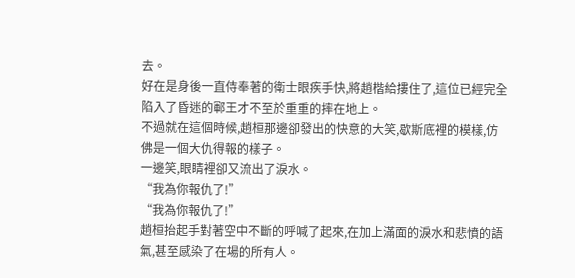去。
好在是身後一直侍奉著的衛士眼疾手快,將趙楷給摟住了,這位已經完全陷入了昏迷的鄆王才不至於重重的摔在地上。
不過就在這個時候,趙桓那邊卻發出的快意的大笑,歇斯底裡的模樣,仿佛是一個大仇得報的樣子。
一邊笑,眼睛裡卻又流出了淚水。
“我為你報仇了!”
“我為你報仇了!”
趙桓抬起手對著空中不斷的呼喊了起來,在加上滿面的淚水和悲憤的語氣,甚至感染了在場的所有人。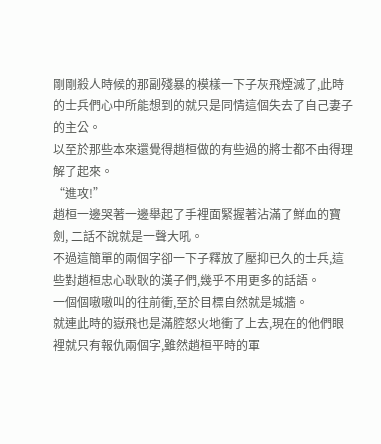剛剛殺人時候的那副殘暴的模樣一下子灰飛煙滅了,此時的士兵們心中所能想到的就只是同情這個失去了自己妻子的主公。
以至於那些本來還覺得趙桓做的有些過的將士都不由得理解了起來。
“進攻!”
趙桓一邊哭著一邊舉起了手裡面緊握著沾滿了鮮血的寶劍, 二話不說就是一聲大吼。
不過這簡單的兩個字卻一下子釋放了壓抑已久的士兵,這些對趙桓忠心耿耿的漢子們,幾乎不用更多的話語。
一個個嗷嗷叫的往前衝,至於目標自然就是城牆。
就連此時的嶽飛也是滿腔怒火地衝了上去,現在的他們眼裡就只有報仇兩個字,雖然趙桓平時的軍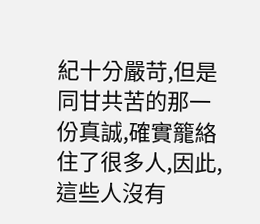紀十分嚴苛,但是同甘共苦的那一份真誠,確實籠絡住了很多人,因此,這些人沒有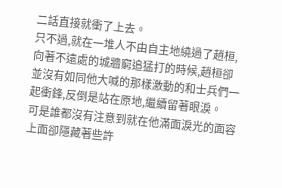二話直接就衝了上去。
只不過,就在一堆人不由自主地繞過了趙桓,向著不遠處的城牆窮追猛打的時候,趙桓卻並沒有如同他大喊的那樣激動的和士兵們一起衝鋒,反倒是站在原地,繼續留著眼淚。
可是誰都沒有注意到就在他滿面淚光的面容上面卻隱藏著些許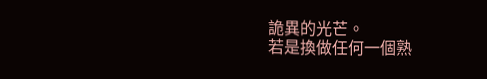詭異的光芒。
若是換做任何一個熟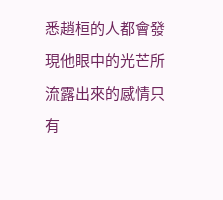悉趙桓的人都會發現他眼中的光芒所流露出來的感情只有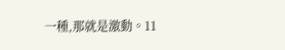一種,那就是激動。11